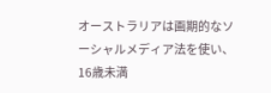オーストラリアは画期的なソーシャルメディア法を使い、16歳未満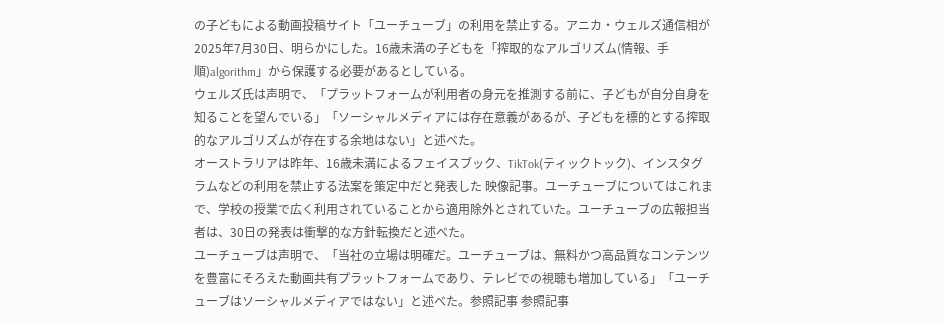の子どもによる動画投稿サイト「ユーチューブ」の利用を禁止する。アニカ・ウェルズ通信相が2025年7月30日、明らかにした。16歳未満の子どもを「搾取的なアルゴリズム(情報、手順)algorithm」から保護する必要があるとしている。
ウェルズ氏は声明で、「プラットフォームが利用者の身元を推測する前に、子どもが自分自身を知ることを望んでいる」「ソーシャルメディアには存在意義があるが、子どもを標的とする搾取的なアルゴリズムが存在する余地はない」と述べた。
オーストラリアは昨年、16歳未満によるフェイスブック、TikTok(ティックトック)、インスタグラムなどの利用を禁止する法案を策定中だと発表した 映像記事。ユーチューブについてはこれまで、学校の授業で広く利用されていることから適用除外とされていた。ユーチューブの広報担当者は、30日の発表は衝撃的な方針転換だと述べた。
ユーチューブは声明で、「当社の立場は明確だ。ユーチューブは、無料かつ高品質なコンテンツを豊富にそろえた動画共有プラットフォームであり、テレビでの視聴も増加している」「ユーチューブはソーシャルメディアではない」と述べた。参照記事 参照記事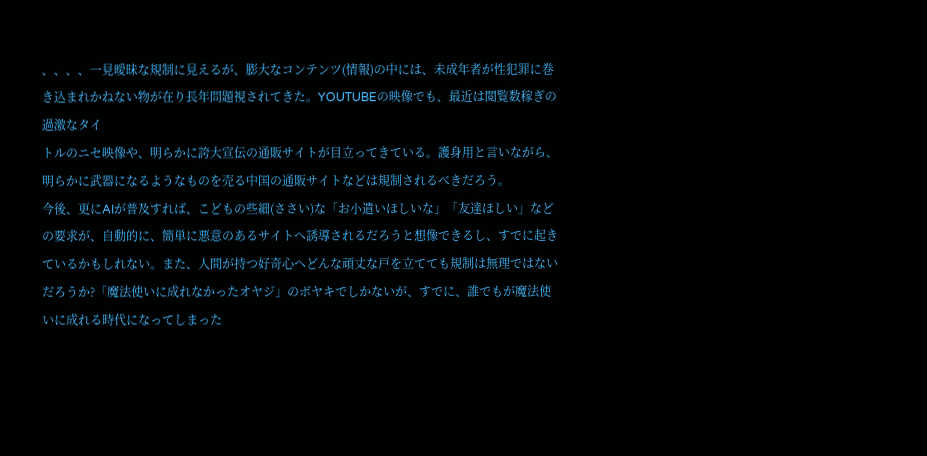、、、、一見曖昧な規制に見えるが、膨大なコンテンツ(情報)の中には、未成年者が性犯罪に巻き込まれかねない物が在り長年問題視されてきた。YOUTUBEの映像でも、最近は閲覧数稼ぎの過激なタイ
トルのニセ映像や、明らかに誇大宣伝の通販サイトが目立ってきている。護身用と言いながら、明らかに武器になるようなものを売る中国の通販サイトなどは規制されるべきだろう。
今後、更にAIが普及すれば、こどもの些細(ささい)な「お小遣いほしいな」「友達ほしい」などの要求が、自動的に、簡単に悪意のあるサイトへ誘導されるだろうと想像できるし、すでに起きているかもしれない。また、人間が持つ好奇心へどんな頑丈な戸を立てても規制は無理ではないだろうか?「魔法使いに成れなかったオヤジ」のボヤキでしかないが、すでに、誰でもが魔法使いに成れる時代になってしまった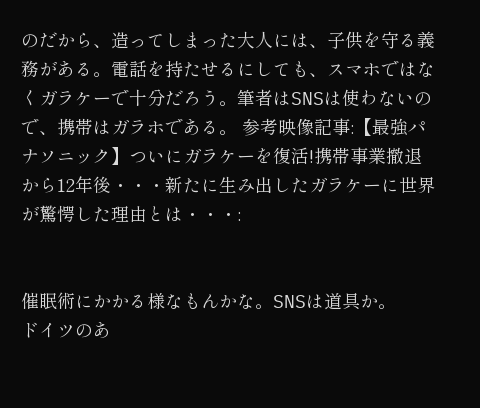のだから、造ってしまった大人には、子供を守る義務がある。電話を持たせるにしても、スマホではなくガラケーで十分だろう。筆者はSNSは使わないので、携帯はガラホである。 参考映像記事:【最強パナソニック】ついにガラケーを復活!携帯事業撤退から12年後・・・新たに生み出したガラケーに世界が驚愕した理由とは・・・:


催眠術にかかる様なもんかな。SNSは道具か。
ドイツのあ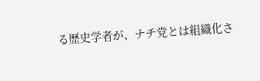る歴史学者が、ナチ党とは組織化さ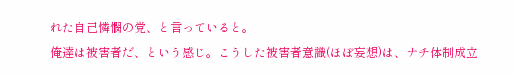れた自己憐憫の党、と言っていると。
俺達は被害者だ、という感じ。こうした被害者意識(ほぼ妄想)は、ナチ体制成立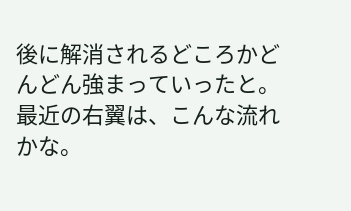後に解消されるどころかどんどん強まっていったと。
最近の右翼は、こんな流れかな。